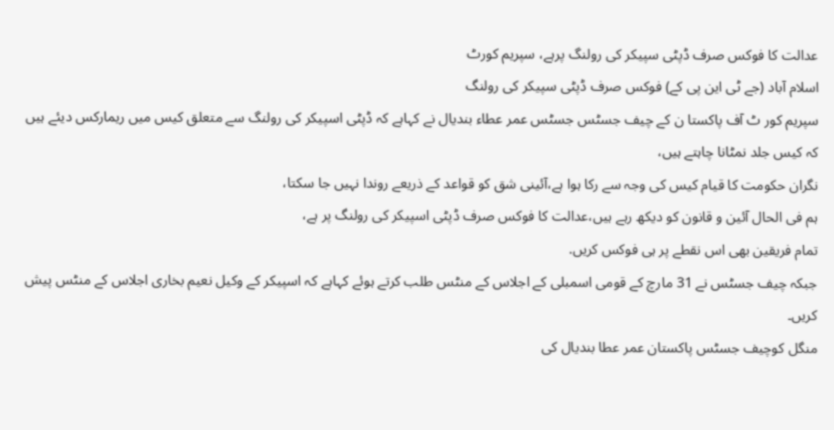عدالت کا فوکس صرف ڈپٹی سپیکر کی رولنگ پرہے، سپریم کورٹ
اسلام آباد (جے ٹی این پی کے) فوکس صرف ڈپٹی سپیکر کی رولنگ
سپریم کور ٹ آف پاکستا ن کے چیف جسٹس جسٹس عمر عطاء بندیال نے کہاہے کہ ڈپٹی اسپیکر کی رولنگ سے متعلق کیس میں ریمارکس دیئے ہیں کہ کیس جلد نمٹانا چاہتے ہیں،
نگران حکومت کا قیام کیس کی وجہ سے رکا ہوا ہے،آئینی شق کو قواعد کے ذریعے روندا نہیں جا سکتا،
ہم فی الحال آئین و قانون کو دیکھ رہے ہیں،عدالت کا فوکس صرف ڈپٹی اسپیکر کی رولنگ پر ہے،
تمام فریقین بھی اس نقطے پر ہی فوکس کریں.
جبکہ چیف جسٹس نے 31 مارچ کے قومی اسمبلی کے اجلاس کے منٹس طلب کرتے ہوئے کہاہے کہ اسپیکر کے وکیل نعیم بخاری اجلاس کے منٹس پیش کریں۔
منگل کوچیف جسٹس پاکستان عمر عطا بندیال کی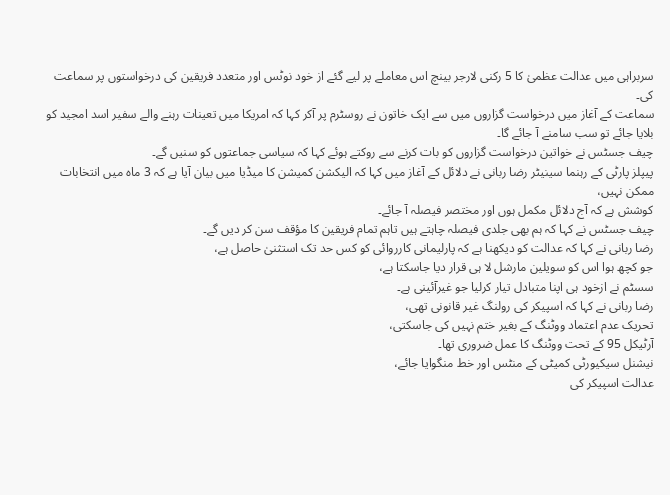سربراہی میں عدالت عظمیٰ کا 5 رکنی لارجر بینچ اس معاملے پر لیے گئے از خود نوٹس اور متعدد فریقین کی درخواستوں پر سماعت کی۔
سماعت کے آغاز میں درخواست گزاروں میں سے ایک خاتون نے روسٹرم پر آکر کہا کہ امریکا میں تعینات رہنے والے سفیر اسد امجید کو بلایا جائے تو سب سامنے آ جائے گا۔
چیف جسٹس نے خواتین درخواست گزاروں کو بات کرنے سے روکتے ہوئے کہا کہ سیاسی جماعتوں کو سنیں گے۔
پیپلز پارٹی کے رہنما سینیٹر رضا ربانی نے دلائل کے آغاز میں کہا کہ الیکشن کمیشن کا میڈیا میں بیان آیا ہے کہ 3 ماہ میں انتخابات ممکن نہیں،
کوشش ہے کہ آج دلائل مکمل ہوں اور مختصر فیصلہ آ جائے۔
چیف جسٹس نے کہا کہ ہم بھی جلدی فیصلہ چاہتے ہیں تاہم تمام فریقین کا مؤقف سن کر دیں گے۔
رضا ربانی نے کہا کہ عدالت کو دیکھنا ہے کہ پارلیمانی کارروائی کو کس حد تک استثنیٰ حاصل ہے،
جو کچھ ہوا اس کو سویلین مارشل لا ہی قرار دیا جاسکتا ہے،
سسٹم نے ازخود ہی اپنا متبادل تیار کرلیا جو غیرآئینی ہے۔
رضا ربانی نے کہا کہ اسپیکر کی رولنگ غیر قانونی تھی،
تحریک عدم اعتماد ووٹنگ کے بغیر ختم نہیں کی جاسکتی،
آرٹیکل 95 کے تحت ووٹنگ کا عمل ضروری تھا۔
نیشنل سیکیورٹی کمیٹی کے منٹس اور خط منگوایا جائے،
عدالت اسپیکر کی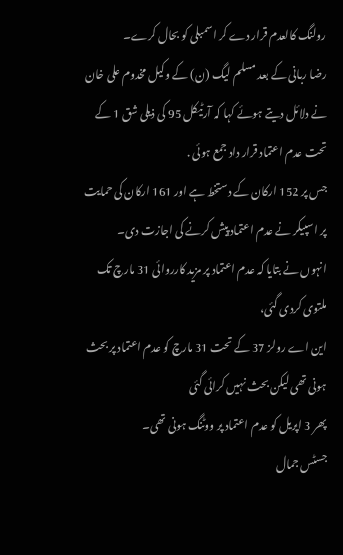رولنگ کالعدم قرار دے کر اسمبلی کو بحال کرے۔
رضا ربانی کے بعد مسلم لیگ (ن) کے وکیل مخدوم علی خان نے دلائل دیتے ہوئے کہا کہ آرٹیکل 95 کی ذیلی شق 1 کے تحت عدم اعتماد قرار داد جمع ہوئی .
جس پر 152 ارکان کے دستخط ہے اور 161 ارکان کی حمایت پر اسپیکر نے عدم اعتماد پیش کرنے کی اجازت دی۔
انہوں نے بتایا کہ عدم اعتماد پر مزید کارروائی 31 مارچ تک ملتوی کردی گئی،
این اے رولز 37 کے تحت 31 مارچ کو عدم اعتماد پر بحث ہونی تھی لیکن بحث نہیں کرائی گئی
پھر 3 اپریل کو عدم اعتماد پر ووٹنگ ہونی تھی۔
جسٹس جمال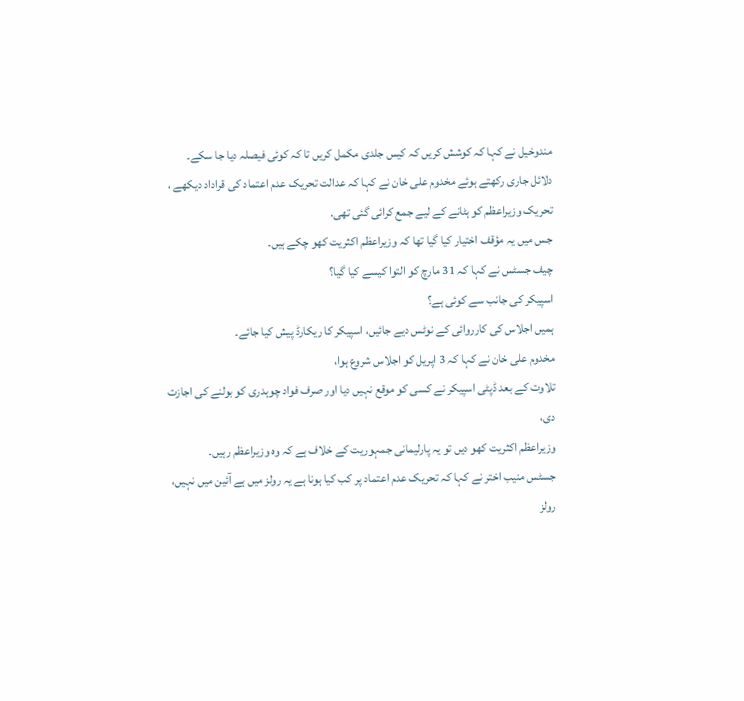مندوخیل نے کہا کہ کوشش کریں کہ کیس جلدی مکمل کریں تا کہ کوئی فیصلہ دیا جا سکے۔
دلائل جاری رکھتے ہوئے مخدوم علی خان نے کہا کہ عدالت تحریک عدم اعتماد کی قراداد دیکھے ،
تحریک وزیراعظم کو ہٹانے کے لیے جمع کرائی گئی تھی.
جس میں یہ مؤقف اختیار کیا گیا تھا کہ وزیراعظم اکثریت کھو چکے ہیں۔
چیف جسٹس نے کہا کہ 31 مارچ کو التوا کیسے کیا گیا؟
اسپیکر کی جانب سے کوئی ہے؟
ہمیں اجلاس کی کارروائی کے نوٹس دیے جائیں، اسپیکر کا ریکارڈ پیش کیا جائے۔
مخدوم علی خان نے کہا کہ 3 اپریل کو اجلاس شروع ہوا،
تلاوت کے بعد ڈپٹی اسپیکر نے کسی کو موقع نہیں دیا اور صرف فواد چوہدری کو بولنے کی اجازت دی،
وزیراعظم اکثریت کھو دیں تو یہ پارلیمانی جمہوریت کے خلاف ہے کہ وہ وزیراعظم رہیں۔
جسٹس منیب اختر نے کہا کہ تحریک عدم اعتماد پر کب کیا ہونا ہے یہ رولز میں ہے آئین میں نہیں،
رولز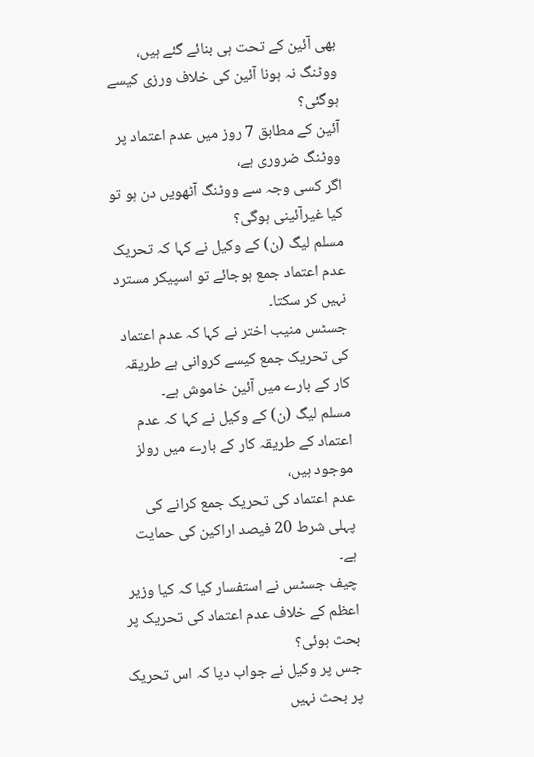بھی آئین کے تحت ہی بنائے گئے ہیں، ووٹنگ نہ ہونا آئین کی خلاف ورزی کیسے ہوگئی؟
آئین کے مطابق 7 روز میں عدم اعتماد پر ووٹنگ ضروری ہے،
اگر کسی وجہ سے ووٹنگ آٹھویں دن ہو تو کیا غیرآئینی ہوگی؟
مسلم لیگ (ن) کے وکیل نے کہا کہ تحریک عدم اعتماد جمع ہوجائے تو اسپیکر مسترد نہیں کر سکتا۔
جسٹس منیب اختر نے کہا کہ عدم اعتماد کی تحریک جمع کیسے کروانی ہے طریقہ کار کے بارے میں آئین خاموش ہے۔
مسلم لیگ (ن) کے وکیل نے کہا کہ عدم اعتماد کے طریقہ کار کے بارے میں رولز موجود ہیں،
عدم اعتماد کی تحریک جمع کرانے کی پہلی شرط 20 فیصد اراکین کی حمایت ہے۔
چیف جسٹس نے استفسار کیا کہ کیا وزیر اعظم کے خلاف عدم اعتماد کی تحریک پر بحث ہوئی؟
جس پر وکیل نے جواب دیا کہ اس تحریک پر بحث نہیں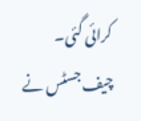کرائی گئی۔
چیف جسٹس نے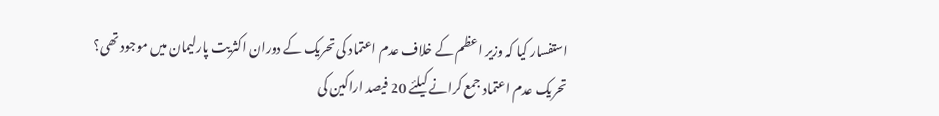استفسار کیا کہ وزیر اعظم کے خلاف عدم اعتماد کی تحریک کے دوران اکثریت پارلیمان میں موجود تھی؟
تحریک عدم اعتماد جمع کرانے کیلئے 20 فیصد اراکین کی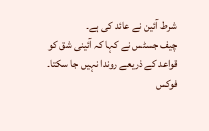شرط آئین نے عائد کی ہے۔
چیف جسٹس نے کہا کہ آئینی شق کو قواعد کے ذریعے روندا نہیں جا سکتا۔
فوکس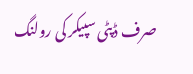صرف ڈپٹی سپیکر کی رولنگ